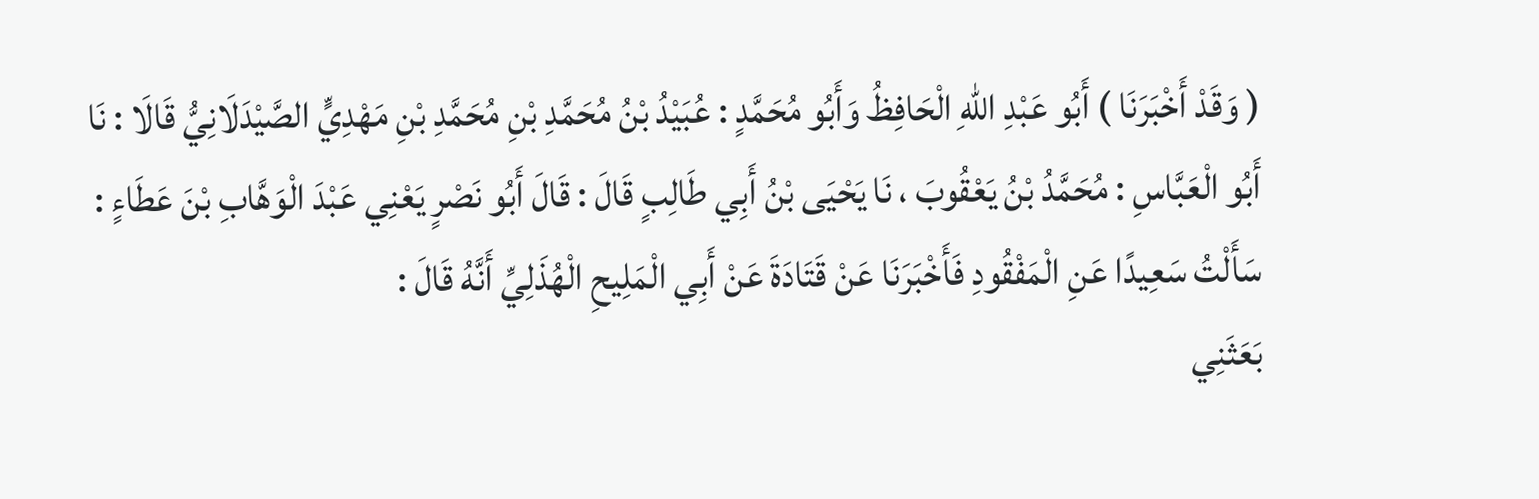( وَقَدْ أَخْبَرَنَا ) أَبُو عَبْدِ اللهِ الْحَافِظُ وَأَبُو مُحَمَّدٍ : عُبَيْدُ بْنُ مُحَمَّدِ بْنِ مُحَمَّدِ بْنِ مَهْدِيٍّ الصَّيْدَلَانِيُّ قَالَا : نَا أَبُو الْعَبَّاسِ : مُحَمَّدُ بْنُ يَعْقُوبَ ، نَا يَحْيَى بْنُ أَبِي طَالِبٍ قَالَ : قَالَ أَبُو نَصْرٍ يَعْنِي عَبْدَ الْوَهَّابِ بْنَ عَطَاءٍ : سَأَلْتُ سَعِيدًا عَنِ الْمَفْقُودِ فَأَخْبَرَنَا عَنْ قَتَادَةَ عَنْ أَبِي الْمَلِيحِ الْهُذَلِيِّ أَنَّهُ قَالَ :
بَعَثَنِي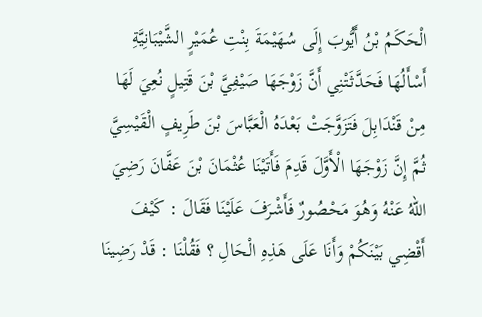الْحَكَمُ بْنُ أَيُّوبَ إِلَى سُهَيْمَةَ بِنْتِ عُمَيْرٍ الشَّيْبَانِيَّةِ أَسْأَلُهَا فَحَدَّثَتْنِي أَنَّ زَوْجَهَا صَيْفِيَّ بْنَ قَتِيلٍ نُعِيَ لَهَا مِنْ قَنْدَابِلَ فَتَزَوَّجَتْ بَعْدَهُ الْعَبَّاسَ بْنَ طَرِيفٍ الْقَيْسِيَّ ثُمَّ إِنَّ زَوْجَهَا الْأَوَّلَ قَدِمَ فَأَتَيْنَا عُثْمَانَ بْنَ عَفَّانَ رَضِيَ اللهُ عَنْهُ وَهُوَ مَحْصُورٌ فَأَشْرَفَ عَلَيْنَا فَقَالَ : كَيْفَ أَقْضِي بَيْنَكُمْ وَأَنَا عَلَى هَذِهِ الْحَالِ ؟ فَقُلْنَا : قَدْ رَضِينَا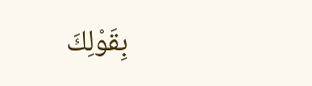بِقَوْلِكَ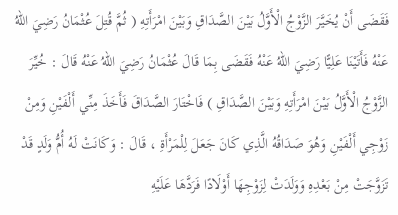فَقَضَى أَنْ يُخَيَّرَ الزَّوْجُ الْأَوَّلُ بَيْنَ الصَّدَاقِ وَبَيْنَ امْرَأَتِهِ ( ثُمَّ قُتِلَ عُثْمَانُ رَضِيَ اللهُ عَنْهُ فَأَتَيْنَا عَلِيًّا رَضِيَ اللهُ عَنْهُ فَقَضَى بِمَا قَالَ عُثْمَانُ رَضِيَ اللهُ عَنْهُ قَالَ : خُيِّرَ الزَّوْجُ الْأَوَّلُ بَيْنَ امْرَأَتِهِ وَبَيْنَ الصَّدَاقِ ) فَاخْتَارَ الصَّدَاقَ فَأَخَذَ مِنِّي أَلْفَيْنِ وَمِنْ زَوْجِي أَلْفَيْنِ وَهُوَ صَدَاقُهُ الَّذِي كَانَ جَعَلَ لِلْمَرْأَةِ ، قَالَ : وَكَانَتْ لَهُ أُمُّ وَلَدٍ قَدْ تَزَوَّجَتْ مِنْ بَعْدِهِ وَوَلَدَتْ لِزَوْجِهَا أَوْلَادًا فَرَدَّهَا عَلَيْهِ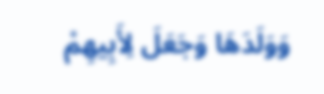وَوَلَدَهَا وَجَعَلَ لِأَبِيهِمْ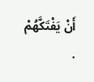أَنْ يَفْتَكَّهُمْ .